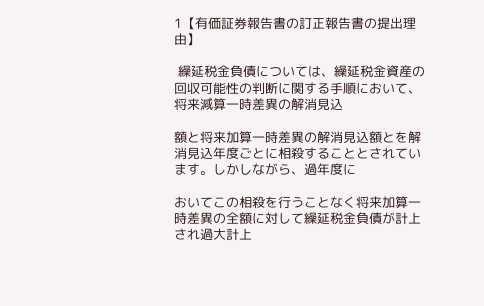1【有価証券報告書の訂正報告書の提出理由】

 繰延税金負債については、繰延税金資産の回収可能性の判断に関する手順において、将来減算一時差異の解消見込

額と将来加算一時差異の解消見込額とを解消見込年度ごとに相殺することとされています。しかしながら、過年度に

おいてこの相殺を行うことなく将来加算一時差異の全額に対して繰延税金負債が計上され過大計上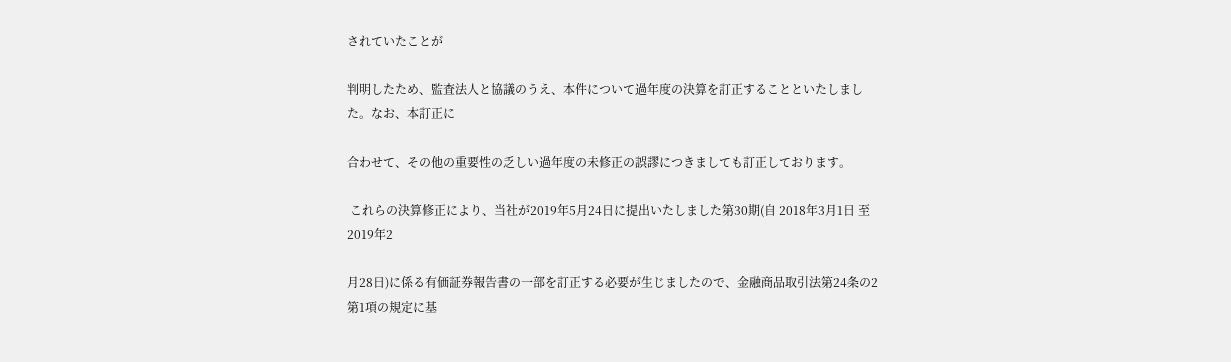されていたことが

判明したため、監査法人と協議のうえ、本件について過年度の決算を訂正することといたしました。なお、本訂正に

合わせて、その他の重要性の乏しい過年度の未修正の誤謬につきましても訂正しております。

 これらの決算修正により、当社が2019年5月24日に提出いたしました第30期(自 2018年3月1日 至2019年2

月28日)に係る有価証券報告書の一部を訂正する必要が生じましたので、金融商品取引法第24条の2第1項の規定に基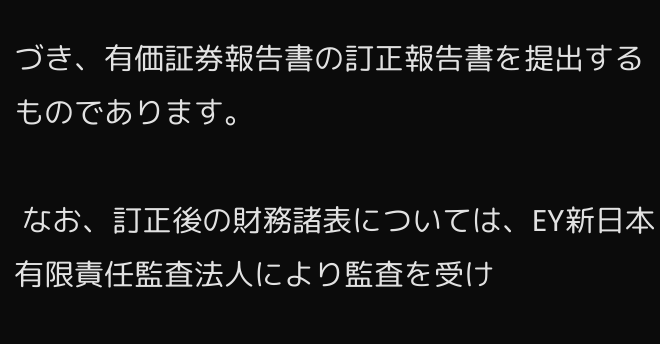づき、有価証券報告書の訂正報告書を提出するものであります。

 なお、訂正後の財務諸表については、EY新日本有限責任監査法人により監査を受け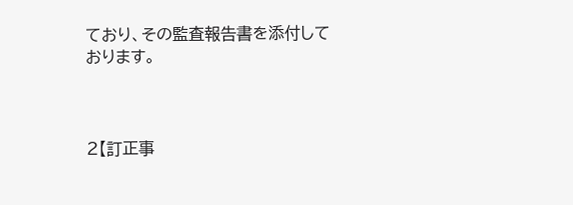ており、その監査報告書を添付しております。



2【訂正事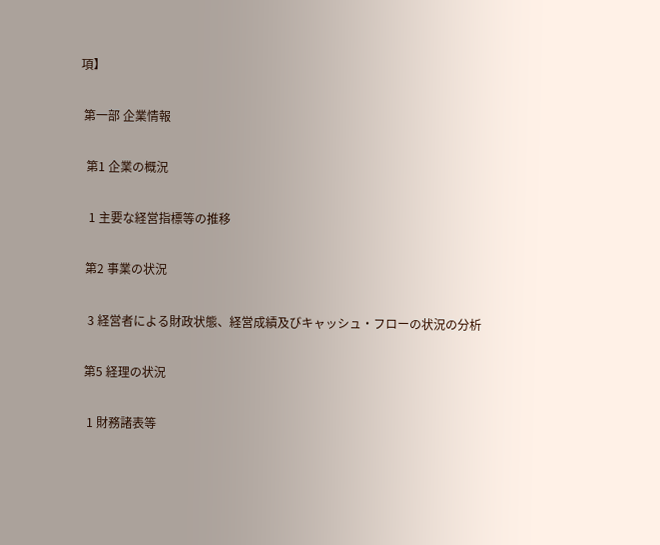項】

 第一部 企業情報

  第1 企業の概況

   1 主要な経営指標等の推移

  第2 事業の状況

   3 経営者による財政状態、経営成績及びキャッシュ・フローの状況の分析

  第5 経理の状況

   1 財務諸表等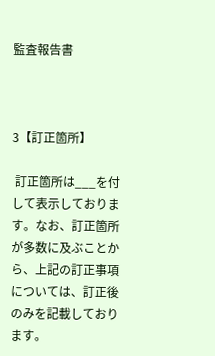監査報告書



3【訂正箇所】

 訂正箇所は___を付して表示しております。なお、訂正箇所が多数に及ぶことから、上記の訂正事項については、訂正後のみを記載しております。